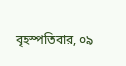বৃহস্পতিবার, ০৯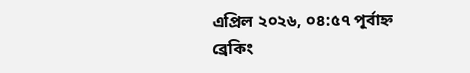এপ্রিল ২০২৬, ০৪:৫৭ পূর্বাহ্ন
ব্রেকিং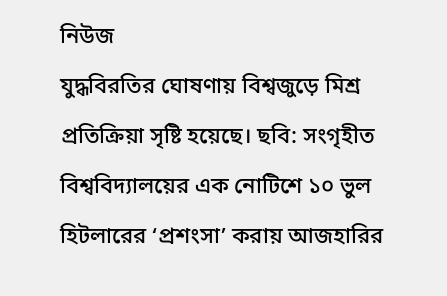নিউজ
যুদ্ধবিরতির ঘোষণায় বিশ্বজুড়ে মিশ্র প্রতিক্রিয়া সৃষ্টি হয়েছে। ছবি: সংগৃহীত বিশ্ববিদ্যালয়ের এক নোটিশে ১০ ভুল হিটলারের ‘প্রশংসা’ করায় আজহারির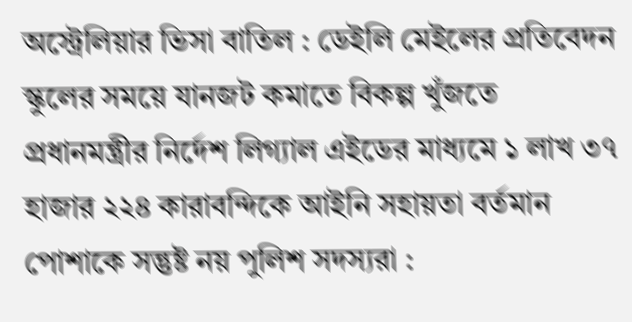অস্ট্রেলিয়ার ভিসা বাতিল : ডেইলি মেইলের প্রতিবেদন স্কুলের সময়ে যানজট কমাতে বিকল্প খুঁজতে প্রধানমন্ত্রীর নির্দেশ লিগ্যাল এইডের মাধ্যমে ১ লাখ ৩৭ হাজার ২২৪ কারাবন্দিকে আইনি সহায়তা বর্তমান পোশাকে সন্তুষ্ট নয় পুলিশ সদস্যরা :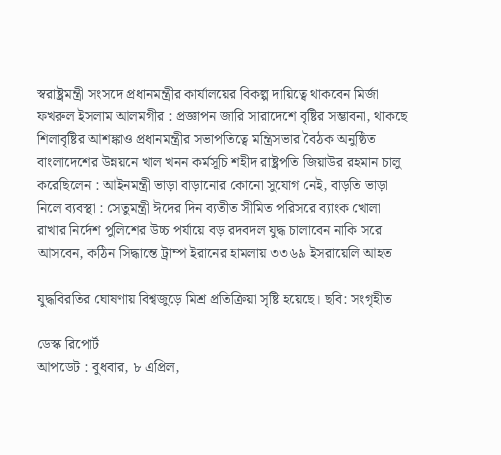স্বরাষ্ট্রমন্ত্রী সংসদে প্রধানমন্ত্রীর কার্যালয়ের বিকল্প দায়িত্বে থাকবেন মির্জা ফখরুল ইসলাম আলমগীর : প্রজ্ঞাপন জারি সারাদেশে বৃষ্টির সম্ভাবনা, থাকছে শিলাবৃষ্টির আশঙ্কাও প্রধানমন্ত্রীর সভাপতিত্বে মন্ত্রিসভার বৈঠক অনুষ্ঠিত বাংলাদেশের উন্নয়নে খাল খনন কর্মসূচি শহীদ রাষ্ট্রপতি জিয়াউর রহমান চালু করেছিলেন : আইনমন্ত্রী ভাড়া বাড়ানোর কোনো সুযোগ নেই, বাড়তি ভাড়া নিলে ব্যবস্থা : সেতুমন্ত্রী ঈদের দিন ব্যতীত সীমিত পরিসরে ব্যাংক খোলা রাখার নির্দেশ পুলিশের উচ্চ পর্যায়ে বড় রদবদল যুদ্ধ চালাবেন নাকি সরে আসবেন, কঠিন সিদ্ধান্তে ট্রাম্প ইরানের হামলায় ৩৩৬৯ ইসরায়েলি আহত

যুদ্ধবিরতির ঘোষণায় বিশ্বজুড়ে মিশ্র প্রতিক্রিয়া সৃষ্টি হয়েছে। ছবি: সংগৃহীত

ডেস্ক রিপোর্ট
আপডেট : বুধবার, ৮ এপ্রিল,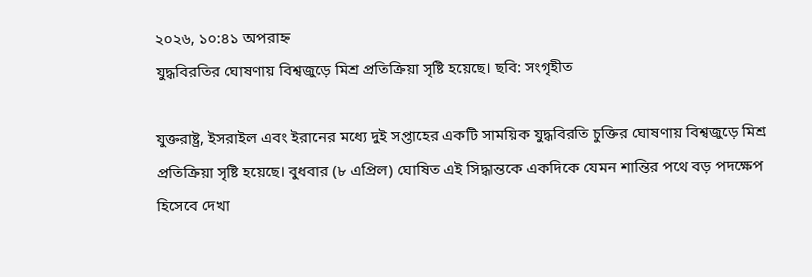২০২৬, ১০:৪১ অপরাহ্ন
যুদ্ধবিরতির ঘোষণায় বিশ্বজুড়ে মিশ্র প্রতিক্রিয়া সৃষ্টি হয়েছে। ছবি: সংগৃহীত

যুক্তরাষ্ট্র, ইসরাইল এবং ইরানের মধ্যে দুই সপ্তাহের একটি সাময়িক যুদ্ধবিরতি চুক্তির ঘোষণায় বিশ্বজুড়ে মিশ্র প্রতিক্রিয়া সৃষ্টি হয়েছে। বুধবার (৮ এপ্রিল) ঘোষিত এই সিদ্ধান্তকে একদিকে যেমন শান্তির পথে বড় পদক্ষেপ হিসেবে দেখা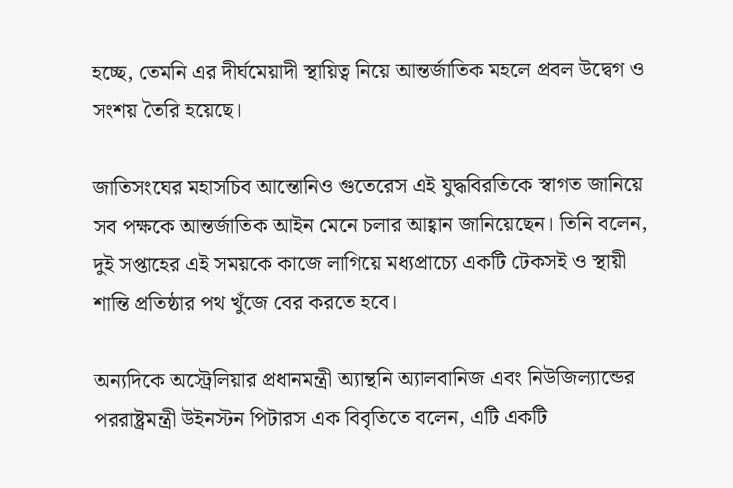হচ্ছে, তেমনি এর দীর্ঘমেয়াদী স্থায়িত্ব নিয়ে আন্তর্জাতিক মহলে প্রবল উদ্বেগ ও সংশয় তৈরি হয়েছে।

জাতিসংঘের মহাসচিব আন্তোনিও গুতেরেস এই যুদ্ধবিরতিকে স্বাগত জানিয়ে সব পক্ষকে আন্তর্জাতিক আইন মেনে চলার আহ্বান জানিয়েছেন। তিনি বলেন, দুই সপ্তাহের এই সময়কে কাজে লাগিয়ে মধ্যপ্রাচ্যে একটি টেকসই ও স্থায়ী শান্তি প্রতিষ্ঠার পথ খুঁজে বের করতে হবে।

অন্যদিকে অস্ট্রেলিয়ার প্রধানমন্ত্রী অ্যান্থনি অ্যালবানিজ এবং নিউজিল্যান্ডের পররাষ্ট্রমন্ত্রী উইনস্টন পিটারস এক বিবৃতিতে বলেন, এটি একটি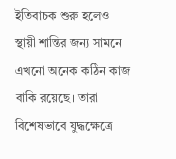ইতিবাচক শুরু হলেও স্থায়ী শান্তির জন্য সামনে এখনো অনেক কঠিন কাজ বাকি রয়েছে। তারা বিশেষভাবে যুদ্ধক্ষেত্রে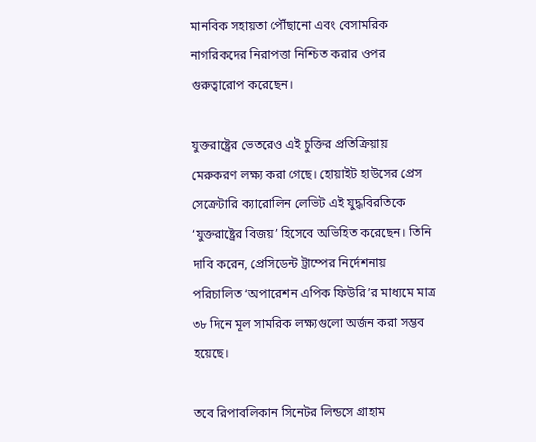মানবিক সহায়তা পৌঁছানো এবং বেসামরিক নাগরিকদের নিরাপত্তা নিশ্চিত করার ওপর গুরুত্বারোপ করেছেন।

যুক্তরাষ্ট্রের ভেতরেও এই চুক্তির প্রতিক্রিয়ায় মেরুকরণ লক্ষ্য করা গেছে। হোয়াইট হাউসের প্রেস সেক্রেটারি ক্যারোলিন লেভিট এই যুদ্ধবিরতিকে ‘যুক্তরাষ্ট্রের বিজয়’ হিসেবে অভিহিত করেছেন। তিনি দাবি করেন, প্রেসিডেন্ট ট্রাম্পের নির্দেশনায় পরিচালিত ‘অপারেশন এপিক ফিউরি’র মাধ্যমে মাত্র ৩৮ দিনে মূল সামরিক লক্ষ্যগুলো অর্জন করা সম্ভব হয়েছে।

তবে রিপাবলিকান সিনেটর লিন্ডসে গ্রাহাম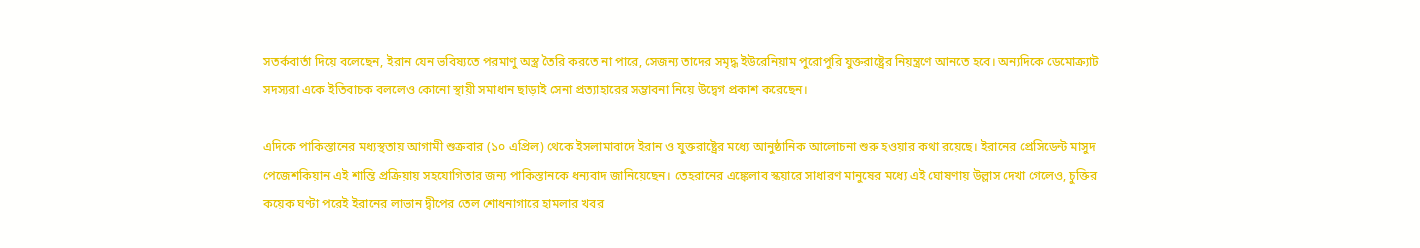সতর্কবার্তা দিয়ে বলেছেন, ইরান যেন ভবিষ্যতে পরমাণু অস্ত্র তৈরি করতে না পারে, সেজন্য তাদের সমৃদ্ধ ইউরেনিয়াম পুরোপুরি যুক্তরাষ্ট্রের নিয়ন্ত্রণে আনতে হবে। অন্যদিকে ডেমোক্র্যাট সদস্যরা একে ইতিবাচক বললেও কোনো স্থায়ী সমাধান ছাড়াই সেনা প্রত্যাহারের সম্ভাবনা নিয়ে উদ্বেগ প্রকাশ করেছেন।

এদিকে পাকিস্তানের মধ্যস্থতায় আগামী শুক্রবার (১০ এপ্রিল) থেকে ইসলামাবাদে ইরান ও যুক্তরাষ্ট্রের মধ্যে আনুষ্ঠানিক আলোচনা শুরু হওয়ার কথা রয়েছে। ইরানের প্রেসিডেন্ট মাসুদ পেজেশকিয়ান এই শান্তি প্রক্রিয়ায় সহযোগিতার জন্য পাকিস্তানকে ধন্যবাদ জানিয়েছেন। তেহরানের এঙ্কেলাব স্কয়ারে সাধারণ মানুষের মধ্যে এই ঘোষণায় উল্লাস দেখা গেলেও, চুক্তির কয়েক ঘণ্টা পরেই ইরানের লাভান দ্বীপের তেল শোধনাগারে হামলার খবর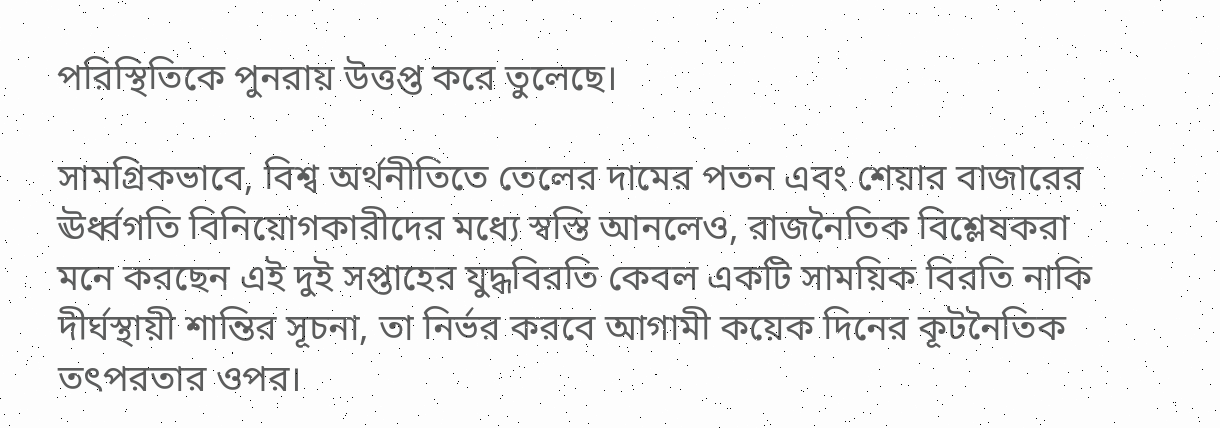পরিস্থিতিকে পুনরায় উত্তপ্ত করে তুলেছে।

সামগ্রিকভাবে, বিশ্ব অর্থনীতিতে তেলের দামের পতন এবং শেয়ার বাজারের ঊর্ধ্বগতি বিনিয়োগকারীদের মধ্যে স্বস্তি আনলেও, রাজনৈতিক বিশ্লেষকরা মনে করছেন এই দুই সপ্তাহের যুদ্ধবিরতি কেবল একটি সাময়িক বিরতি নাকি দীর্ঘস্থায়ী শান্তির সূচনা, তা নির্ভর করবে আগামী কয়েক দিনের কূটনৈতিক তৎপরতার ওপর।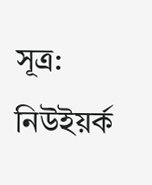সূত্র: নিউইয়র্ক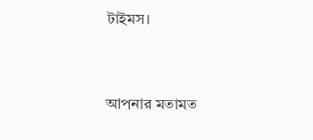টাইমস।


আপনার মতামত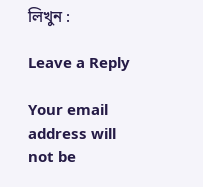লিখুন :

Leave a Reply

Your email address will not be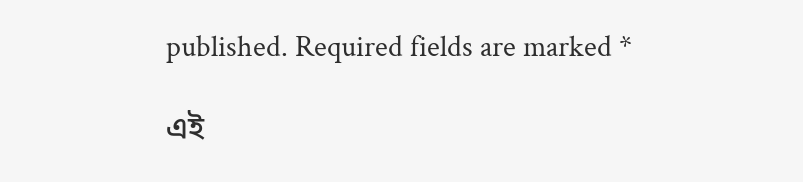published. Required fields are marked *

এই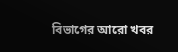বিভাগের আরো খবর